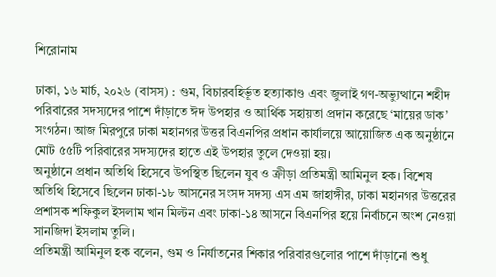শিরোনাম

ঢাকা, ১৬ মার্চ, ২০২৬ (বাসস) : গুম, বিচারবহির্ভূত হত্যাকাণ্ড এবং জুলাই গণ-অভ্যুত্থানে শহীদ পরিবারের সদস্যদের পাশে দাঁড়াতে ঈদ উপহার ও আর্থিক সহায়তা প্রদান করেছে ‘মায়ের ডাক’ সংগঠন। আজ মিরপুরে ঢাকা মহানগর উত্তর বিএনপির প্রধান কার্যালয়ে আয়োজিত এক অনুষ্ঠানে মোট ৫৫টি পরিবারের সদস্যদের হাতে এই উপহার তুলে দেওয়া হয়।
অনুষ্ঠানে প্রধান অতিথি হিসেবে উপস্থিত ছিলেন যুব ও ক্রীড়া প্রতিমন্ত্রী আমিনুল হক। বিশেষ অতিথি হিসেবে ছিলেন ঢাকা-১৮ আসনের সংসদ সদস্য এস এম জাহাঙ্গীর, ঢাকা মহানগর উত্তরের প্রশাসক শফিকুল ইসলাম খান মিল্টন এবং ঢাকা-১৪ আসনে বিএনপির হয়ে নির্বাচনে অংশ নেওয়া সানজিদা ইসলাম তুলি।
প্রতিমন্ত্রী আমিনুল হক বলেন, গুম ও নির্যাতনের শিকার পরিবারগুলোর পাশে দাঁড়ানো শুধু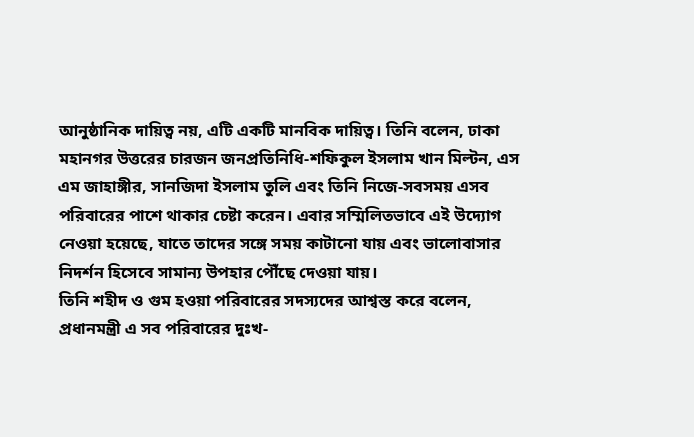আনুষ্ঠানিক দায়িত্ব নয়, এটি একটি মানবিক দায়িত্ব। তিনি বলেন, ঢাকা মহানগর উত্তরের চারজন জনপ্রতিনিধি-শফিকুল ইসলাম খান মিল্টন, এস এম জাহাঙ্গীর, সানজিদা ইসলাম তুলি এবং তিনি নিজে-সবসময় এসব পরিবারের পাশে থাকার চেষ্টা করেন। এবার সম্মিলিতভাবে এই উদ্যোগ নেওয়া হয়েছে, যাতে তাদের সঙ্গে সময় কাটানো যায় এবং ভালোবাসার নিদর্শন হিসেবে সামান্য উপহার পৌঁছে দেওয়া যায়।
তিনি শহীদ ও গুম হওয়া পরিবারের সদস্যদের আশ্বস্ত করে বলেন, প্রধানমন্ত্রী এ সব পরিবারের দুঃখ-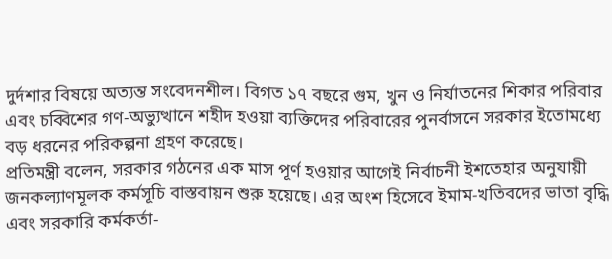দুর্দশার বিষয়ে অত্যন্ত সংবেদনশীল। বিগত ১৭ বছরে গুম, খুন ও নির্যাতনের শিকার পরিবার এবং চব্বিশের গণ-অভ্যুত্থানে শহীদ হওয়া ব্যক্তিদের পরিবারের পুনর্বাসনে সরকার ইতোমধ্যে বড় ধরনের পরিকল্পনা গ্রহণ করেছে।
প্রতিমন্ত্রী বলেন, সরকার গঠনের এক মাস পূর্ণ হওয়ার আগেই নির্বাচনী ইশতেহার অনুযায়ী জনকল্যাণমূলক কর্মসূচি বাস্তবায়ন শুরু হয়েছে। এর অংশ হিসেবে ইমাম-খতিবদের ভাতা বৃদ্ধি এবং সরকারি কর্মকর্তা-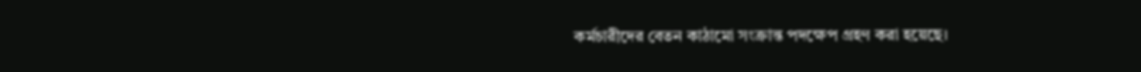কর্মচারীদের বেতন কাঠামো সংক্রান্ত পদক্ষেপ গ্রহণ করা হয়েছে।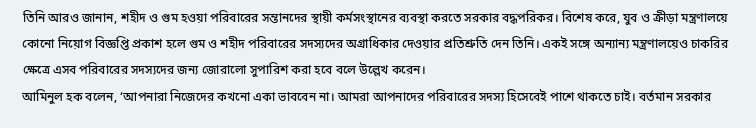তিনি আরও জানান, শহীদ ও গুম হওয়া পরিবারের সন্তানদের স্থায়ী কর্মসংস্থানের ব্যবস্থা করতে সরকার বদ্ধপরিকর। বিশেষ করে, যুব ও ক্রীড়া মন্ত্রণালয়ে কোনো নিয়োগ বিজ্ঞপ্তি প্রকাশ হলে গুম ও শহীদ পরিবারের সদস্যদের অগ্রাধিকার দেওয়ার প্রতিশ্রুতি দেন তিনি। একই সঙ্গে অন্যান্য মন্ত্রণালয়েও চাকরির ক্ষেত্রে এসব পরিবারের সদস্যদের জন্য জোরালো সুপারিশ করা হবে বলে উল্লেখ করেন।
আমিনুল হক বলেন, ‘আপনারা নিজেদের কখনো একা ভাববেন না। আমরা আপনাদের পরিবারের সদস্য হিসেবেই পাশে থাকতে চাই। বর্তমান সরকার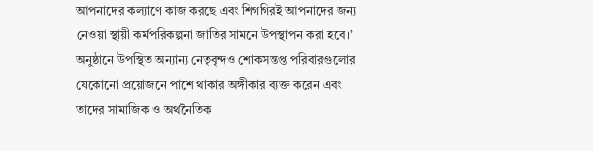আপনাদের কল্যাণে কাজ করছে এবং শিগগিরই আপনাদের জন্য নেওয়া স্থায়ী কর্মপরিকল্পনা জাতির সামনে উপস্থাপন করা হবে।’
অনুষ্ঠানে উপস্থিত অন্যান্য নেতৃবৃন্দও শোকসন্তপ্ত পরিবারগুলোর যেকোনো প্রয়োজনে পাশে থাকার অঙ্গীকার ব্যক্ত করেন এবং তাদের সামাজিক ও অর্থনৈতিক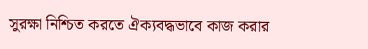সুরক্ষা নিশ্চিত করতে ঐক্যবদ্ধভাবে কাজ করার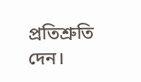প্রতিশ্রুতি দেন।